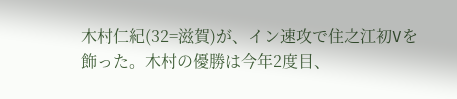木村仁紀(32=滋賀)が、イン速攻で住之江初Vを飾った。木村の優勝は今年2度目、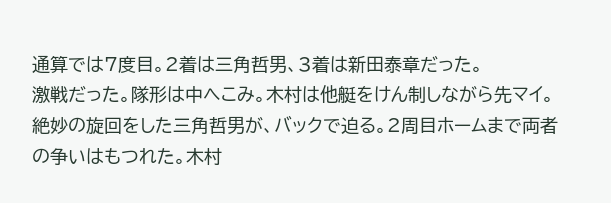通算では7度目。2着は三角哲男、3着は新田泰章だった。
激戦だった。隊形は中へこみ。木村は他艇をけん制しながら先マイ。絶妙の旋回をした三角哲男が、バックで迫る。2周目ホームまで両者の争いはもつれた。木村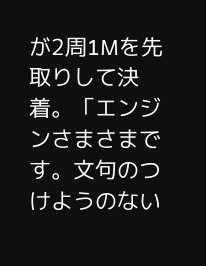が2周1Mを先取りして決着。「エンジンさまさまです。文句のつけようのない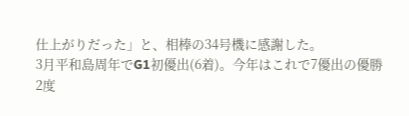仕上がりだった」と、相棒の34号機に感謝した。
3月平和島周年でG1初優出(6着)。今年はこれで7優出の優勝2度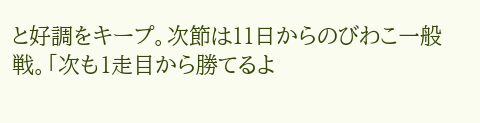と好調をキープ。次節は11日からのびわこ一般戦。「次も1走目から勝てるよ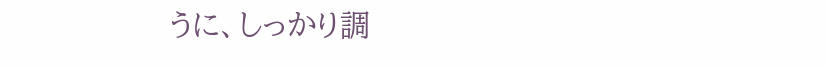うに、しっかり調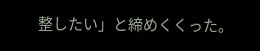整したい」と締めくくった。